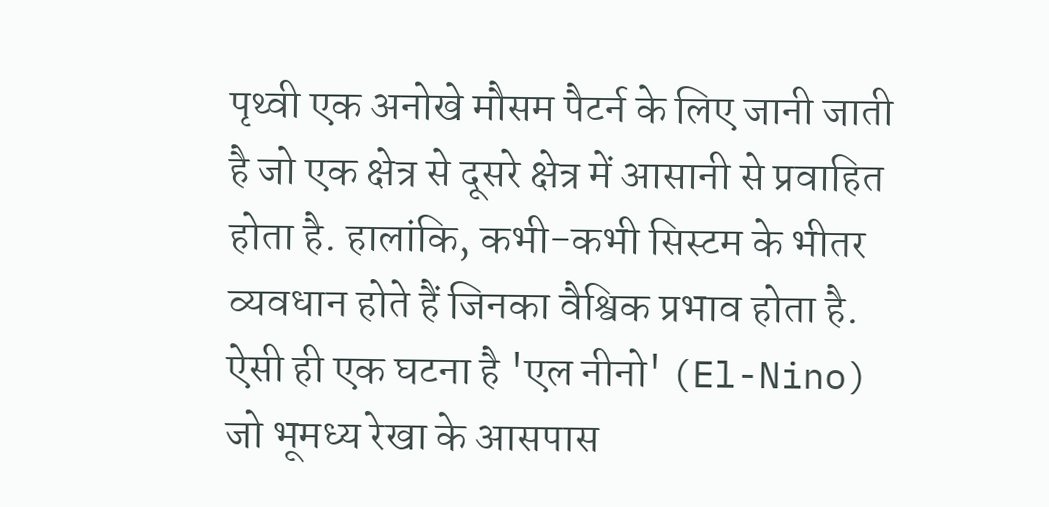पृथ्वी एक अनोखे मौसम पैटर्न के लिए जानी जाती है जो एक क्षेत्र से दूसरे क्षेत्र में आसानी से प्रवाहित होता है. हालांकि, कभी-कभी सिस्टम के भीतर व्यवधान होते हैं जिनका वैश्विक प्रभाव होता है. ऐसी ही एक घटना है 'एल नीनो' (El-Nino) जो भूमध्य रेखा के आसपास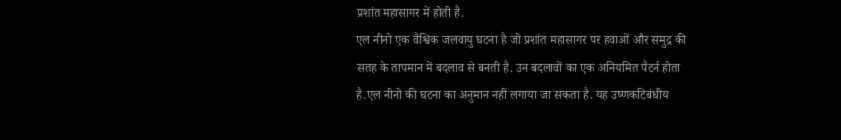प्रशांत महासागर में होती है.
एल नीनो एक वैश्विक जलवायु घटना है जो प्रशांत महासागर पर हवाओं और समुद्र की सतह के तापमान में बदलाव से बनती है. उन बदलावों का एक अनियमित पैटर्न होता है.एल नीनो की घटना का अनुमान नहीं लगाया जा सकता है. यह उष्णकटिबंधीय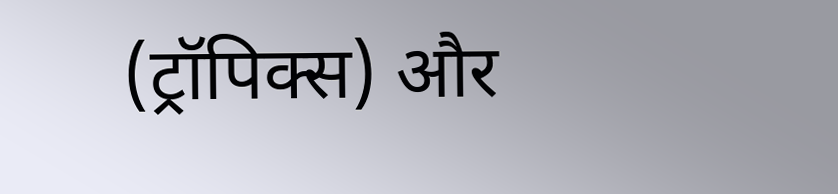(ट्रॉपिक्स) और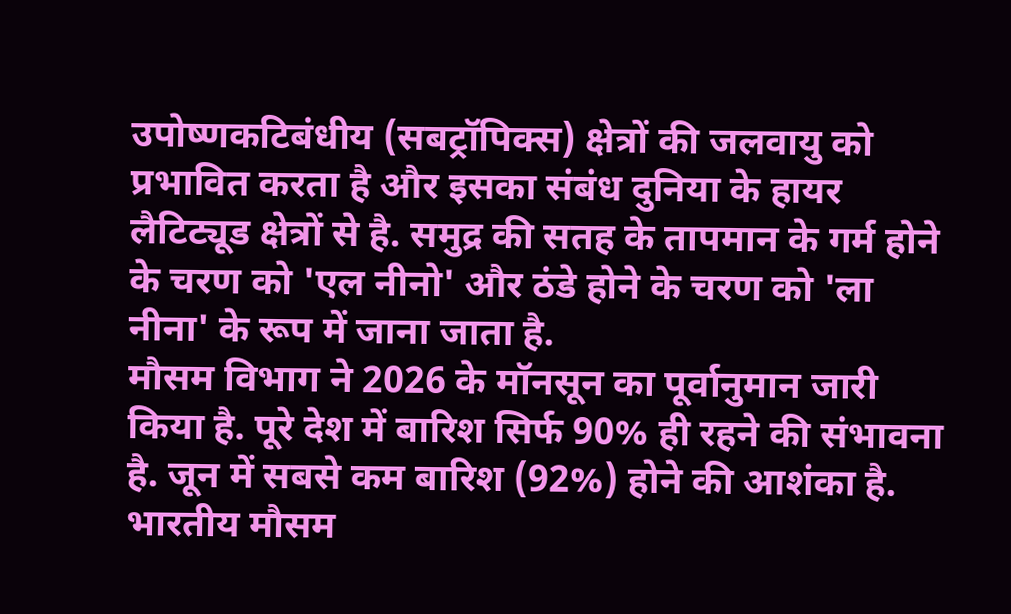उपोष्णकटिबंधीय (सबट्रॉपिक्स) क्षेत्रों की जलवायु को प्रभावित करता है और इसका संबंध दुनिया के हायर लैटिट्यूड क्षेत्रों से है. समुद्र की सतह के तापमान के गर्म होने के चरण को 'एल नीनो' और ठंडे होने के चरण को 'ला नीना' के रूप में जाना जाता है.
मौसम विभाग ने 2026 के मॉनसून का पूर्वानुमान जारी किया है. पूरे देश में बारिश सिर्फ 90% ही रहने की संभावना है. जून में सबसे कम बारिश (92%) होने की आशंका है.
भारतीय मौसम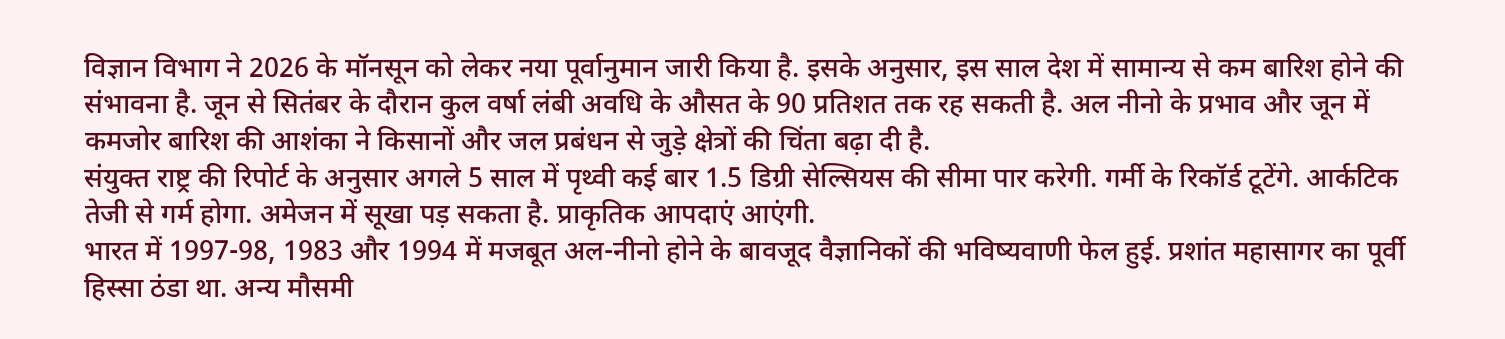विज्ञान विभाग ने 2026 के मॉनसून को लेकर नया पूर्वानुमान जारी किया है. इसके अनुसार, इस साल देश में सामान्य से कम बारिश होने की संभावना है. जून से सितंबर के दौरान कुल वर्षा लंबी अवधि के औसत के 90 प्रतिशत तक रह सकती है. अल नीनो के प्रभाव और जून में कमजोर बारिश की आशंका ने किसानों और जल प्रबंधन से जुड़े क्षेत्रों की चिंता बढ़ा दी है.
संयुक्त राष्ट्र की रिपोर्ट के अनुसार अगले 5 साल में पृथ्वी कई बार 1.5 डिग्री सेल्सियस की सीमा पार करेगी. गर्मी के रिकॉर्ड टूटेंगे. आर्कटिक तेजी से गर्म होगा. अमेजन में सूखा पड़ सकता है. प्राकृतिक आपदाएं आएंगी.
भारत में 1997-98, 1983 और 1994 में मजबूत अल-नीनो होने के बावजूद वैज्ञानिकों की भविष्यवाणी फेल हुई. प्रशांत महासागर का पूर्वी हिस्सा ठंडा था. अन्य मौसमी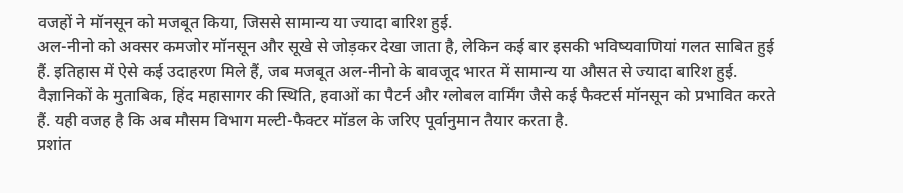वजहों ने मॉनसून को मजबूत किया, जिससे सामान्य या ज्यादा बारिश हुई.
अल-नीनो को अक्सर कमजोर मॉनसून और सूखे से जोड़कर देखा जाता है, लेकिन कई बार इसकी भविष्यवाणियां गलत साबित हुई हैं. इतिहास में ऐसे कई उदाहरण मिले हैं, जब मजबूत अल-नीनो के बावजूद भारत में सामान्य या औसत से ज्यादा बारिश हुई. वैज्ञानिकों के मुताबिक, हिंद महासागर की स्थिति, हवाओं का पैटर्न और ग्लोबल वार्मिंग जैसे कई फैक्टर्स मॉनसून को प्रभावित करते हैं. यही वजह है कि अब मौसम विभाग मल्टी-फैक्टर मॉडल के जरिए पूर्वानुमान तैयार करता है.
प्रशांत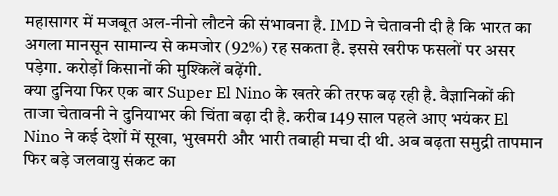महासागर में मजबूत अल-नीनो लौटने की संभावना है. IMD ने चेतावनी दी है कि भारत का अगला मानसून सामान्य से कमजोर (92%) रह सकता है. इससे खरीफ फसलों पर असर पड़ेगा. करोड़ों किसानों की मुश्किलें बढ़ेंगी.
क्या दुनिया फिर एक बार Super El Nino के खतरे की तरफ बढ़ रही है. वैज्ञानिकों की ताजा चेतावनी ने दुनियाभर की चिंता बढ़ा दी है. करीब 149 साल पहले आए भयंकर El Nino ने कई देशों में सूखा, भुखमरी और भारी तबाही मचा दी थी. अब बढ़ता समुद्री तापमान फिर बड़े जलवायु संकट का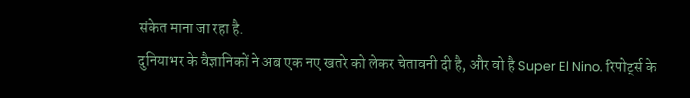संकेत माना जा रहा है.
दुनियाभर के वैज्ञानिकों ने अब एक नए खतरे को लेकर चेतावनी दी है, और वो है Super El Nino. रिपोर्ट्स के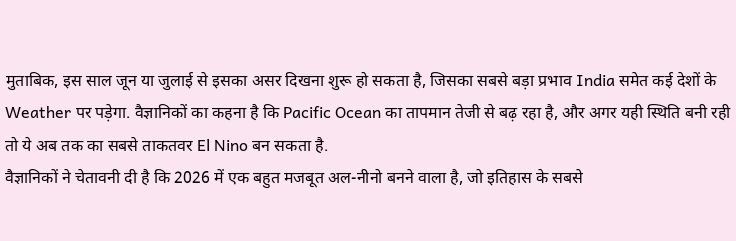मुताबिक, इस साल जून या जुलाई से इसका असर दिखना शुरू हो सकता है, जिसका सबसे बड़ा प्रभाव India समेत कई देशों के Weather पर पड़ेगा. वैज्ञानिकों का कहना है कि Pacific Ocean का तापमान तेजी से बढ़ रहा है, और अगर यही स्थिति बनी रही तो ये अब तक का सबसे ताकतवर El Nino बन सकता है.
वैज्ञानिकों ने चेतावनी दी है कि 2026 में एक बहुत मजबूत अल-नीनो बनने वाला है, जो इतिहास के सबसे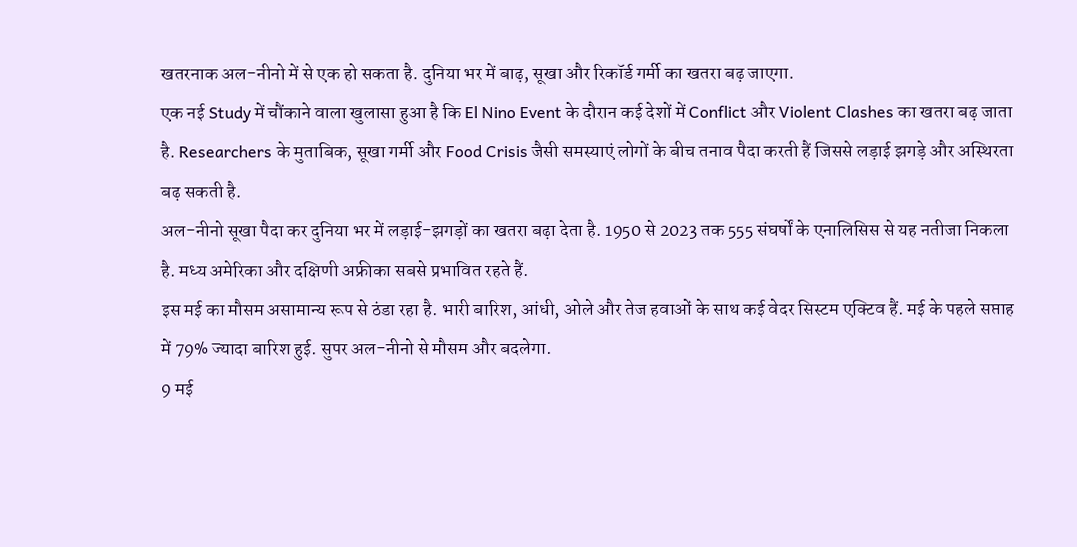खतरनाक अल-नीनो में से एक हो सकता है. दुनिया भर में बाढ़, सूखा और रिकॉर्ड गर्मी का खतरा बढ़ जाएगा.
एक नई Study में चौंकाने वाला खुलासा हुआ है कि El Nino Event के दौरान कई देशों में Conflict और Violent Clashes का खतरा बढ़ जाता है. Researchers के मुताबिक, सूखा गर्मी और Food Crisis जैसी समस्याएं लोगों के बीच तनाव पैदा करती हैं जिससे लड़ाई झगड़े और अस्थिरता बढ़ सकती है.
अल-नीनो सूखा पैदा कर दुनिया भर में लड़ाई-झगड़ों का खतरा बढ़ा देता है. 1950 से 2023 तक 555 संघर्षों के एनालिसिस से यह नतीजा निकला है. मध्य अमेरिका और दक्षिणी अफ्रीका सबसे प्रभावित रहते हैं.
इस मई का मौसम असामान्य रूप से ठंडा रहा है. भारी बारिश, आंधी, ओले और तेज हवाओं के साथ कई वेदर सिस्टम एक्टिव हैं. मई के पहले सप्ताह में 79% ज्यादा बारिश हुई. सुपर अल-नीनो से मौसम और बदलेगा.
9 मई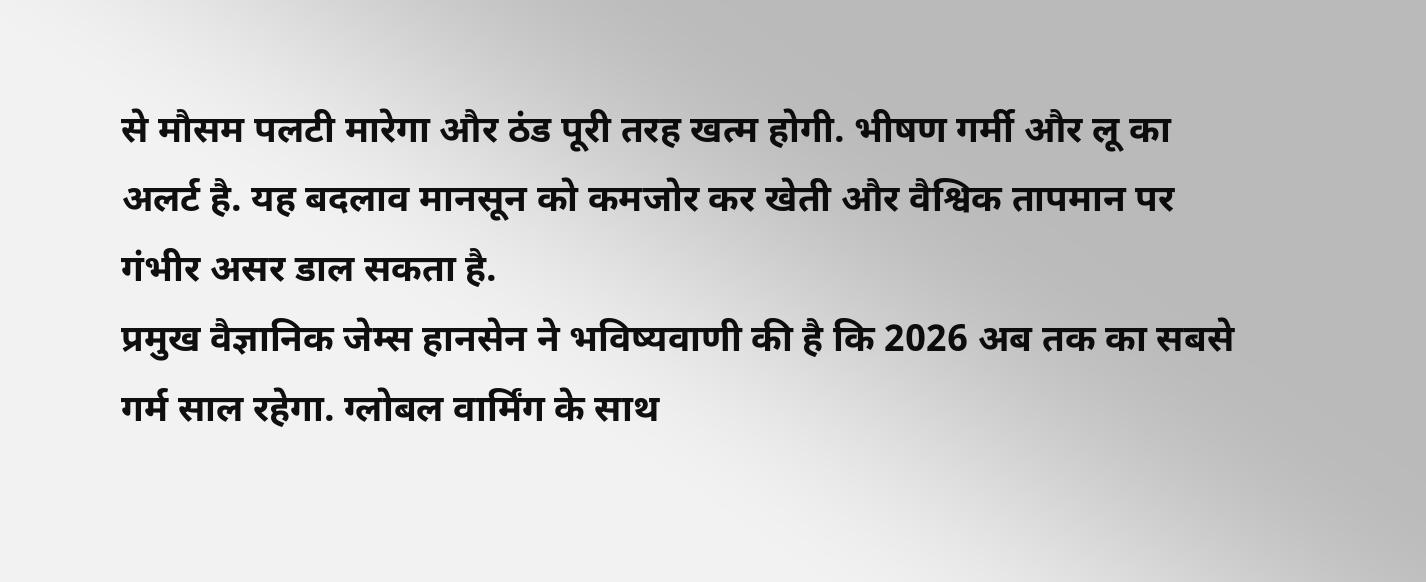से मौसम पलटी मारेगा और ठंड पूरी तरह खत्म होगी. भीषण गर्मी और लू का अलर्ट है. यह बदलाव मानसून को कमजोर कर खेती और वैश्विक तापमान पर गंभीर असर डाल सकता है.
प्रमुख वैज्ञानिक जेम्स हानसेन ने भविष्यवाणी की है कि 2026 अब तक का सबसे गर्म साल रहेगा. ग्लोबल वार्मिंग के साथ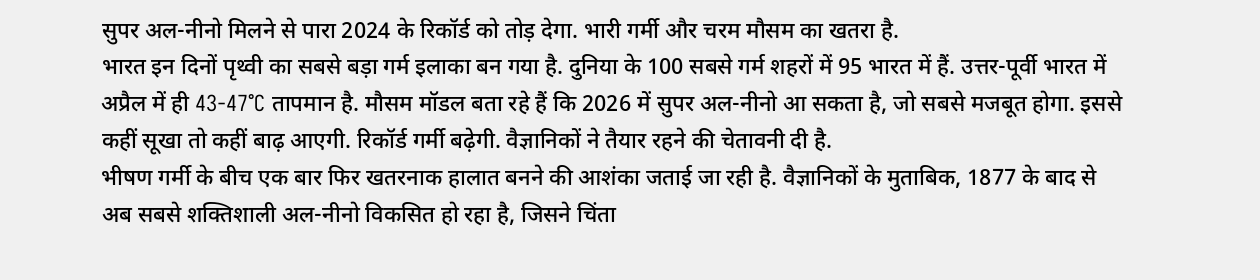सुपर अल-नीनो मिलने से पारा 2024 के रिकॉर्ड को तोड़ देगा. भारी गर्मी और चरम मौसम का खतरा है.
भारत इन दिनों पृथ्वी का सबसे बड़ा गर्म इलाका बन गया है. दुनिया के 100 सबसे गर्म शहरों में 95 भारत में हैं. उत्तर-पूर्वी भारत में अप्रैल में ही 43-47°C तापमान है. मौसम मॉडल बता रहे हैं कि 2026 में सुपर अल-नीनो आ सकता है, जो सबसे मजबूत होगा. इससे कहीं सूखा तो कहीं बाढ़ आएगी. रिकॉर्ड गर्मी बढ़ेगी. वैज्ञानिकों ने तैयार रहने की चेतावनी दी है.
भीषण गर्मी के बीच एक बार फिर खतरनाक हालात बनने की आशंका जताई जा रही है. वैज्ञानिकों के मुताबिक, 1877 के बाद से अब सबसे शक्तिशाली अल-नीनो विकसित हो रहा है, जिसने चिंता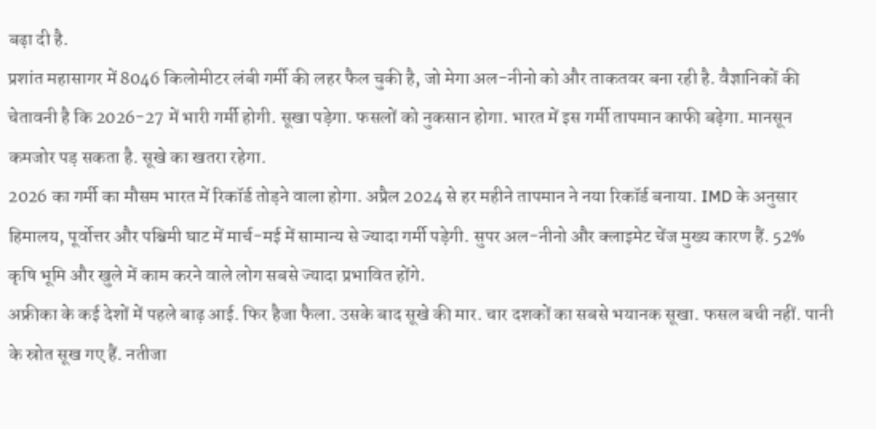बढ़ा दी है.
प्रशांत महासागर में 8046 किलोमीटर लंबी गर्मी की लहर फैल चुकी है, जो मेगा अल-नीनो को और ताकतवर बना रही है. वैज्ञानिकों की चेतावनी है कि 2026-27 में भारी गर्मी होगी. सूखा पड़ेगा. फसलों को नुकसान होगा. भारत में इस गर्मी तापमान काफी बढ़ेगा. मानसून कमजोर पड़ सकता है. सूखे का खतरा रहेगा.
2026 का गर्मी का मौसम भारत में रिकॉर्ड तोड़ने वाला होगा. अप्रैल 2024 से हर महीने तापमान ने नया रिकॉर्ड बनाया. IMD के अनुसार हिमालय, पूर्वोत्तर और पश्चिमी घाट में मार्च-मई में सामान्य से ज्यादा गर्मी पड़ेगी. सुपर अल-नीनो और क्लाइमेट चेंज मुख्य कारण हैं. 52% कृषि भूमि और खुले में काम करने वाले लोग सबसे ज्यादा प्रभावित होंगे.
अफ्रीका के कई देशों में पहले बाढ़ आई. फिर हैजा फैला. उसके बाद सूखे की मार. चार दशकों का सबसे भयानक सूखा. फसल बची नहीं. पानी के स्रोत सूख गए हैं. नतीजा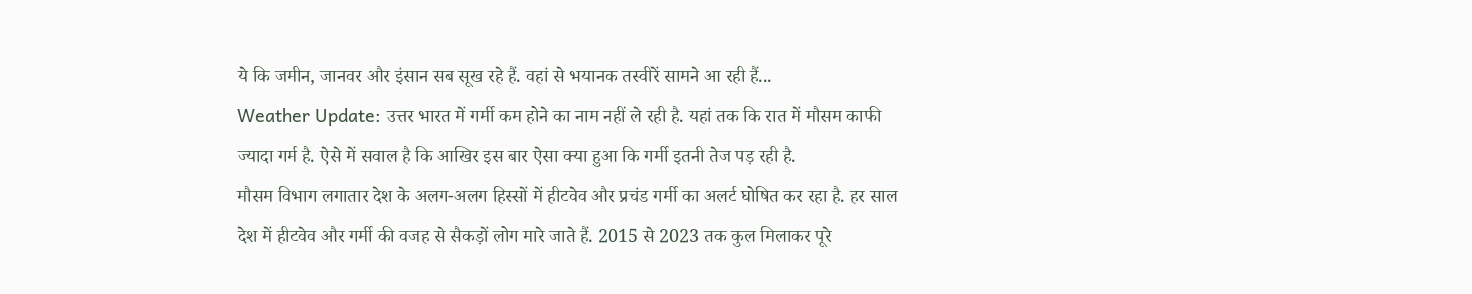ये कि जमीन, जानवर और इंसान सब सूख रहे हैं. वहां से भयानक तस्वीरें सामने आ रही हैं...
Weather Update: उत्तर भारत में गर्मी कम होने का नाम नहीं ले रही है. यहां तक कि रात में मौसम काफी ज्यादा गर्म है. ऐसे में सवाल है कि आखिर इस बार ऐसा क्या हुआ कि गर्मी इतनी तेज पड़ रही है.
मौसम विभाग लगातार देश के अलग-अलग हिस्सों में हीटवेव और प्रचंड गर्मी का अलर्ट घोषित कर रहा है. हर साल देश में हीटवेव और गर्मी की वजह से सैकड़ों लोग मारे जाते हैं. 2015 से 2023 तक कुल मिलाकर पूरे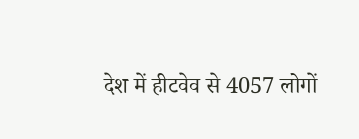देश में हीटवेव से 4057 लोगों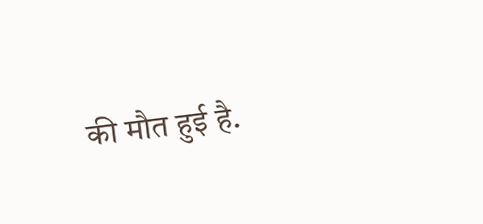की मौत हुई है.